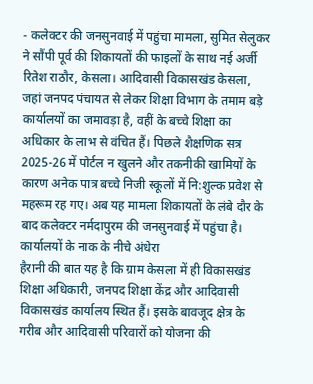- कलेक्टर की जनसुनवाई में पहुंचा मामला, सुमित सेलुकर ने सौंपी पूर्व की शिकायतों की फाइलों के साथ नई अर्जी
रितेश राठौर, केसला। आदिवासी विकासखंड केसला, जहां जनपद पंचायत से लेकर शिक्षा विभाग के तमाम बड़े कार्यालयों का जमावड़ा है, वहीं के बच्चे शिक्षा का अधिकार के लाभ से वंचित हैं। पिछले शैक्षणिक सत्र 2025-26 में पोर्टल न खुलने और तकनीकी खामियों के कारण अनेक पात्र बच्चे निजी स्कूलों में नि:शुल्क प्रवेश से महरूम रह गए। अब यह मामला शिकायतों के लंबे दौर के बाद कलेक्टर नर्मदापुरम की जनसुनवाई में पहुंचा है।
कार्यालयों के नाक के नीचे अंधेरा
हैरानी की बात यह है कि ग्राम केसला में ही विकासखंड शिक्षा अधिकारी, जनपद शिक्षा केंद्र और आदिवासी विकासखंड कार्यालय स्थित हैं। इसके बावजूद क्षेत्र के गरीब और आदिवासी परिवारों को योजना की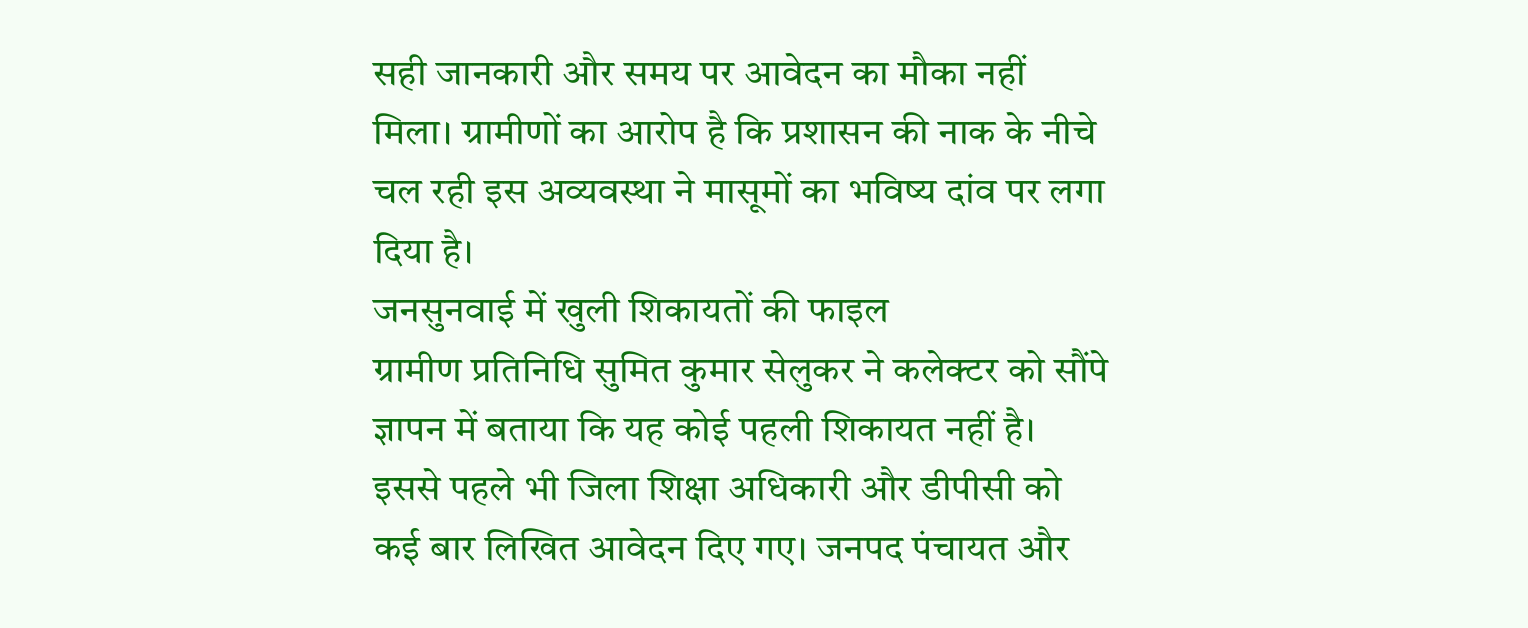सही जानकारी और समय पर आवेदन का मौका नहीं मिला। ग्रामीणों का आरोप है कि प्रशासन की नाक के नीचे चल रही इस अव्यवस्था ने मासूमों का भविष्य दांव पर लगा दिया है।
जनसुनवाई में खुली शिकायतों की फाइल
ग्रामीण प्रतिनिधि सुमित कुमार सेलुकर ने कलेक्टर को सौंपे ज्ञापन में बताया कि यह कोई पहली शिकायत नहीं है। इससे पहले भी जिला शिक्षा अधिकारी और डीपीसी को कई बार लिखित आवेदन दिए गए। जनपद पंचायत और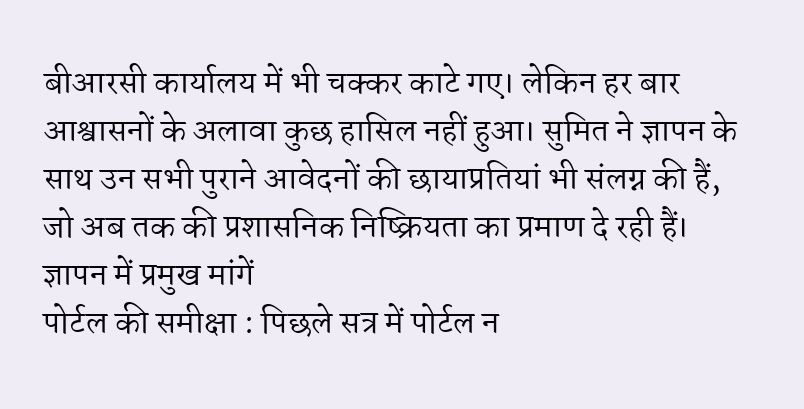बीआरसी कार्यालय में भी चक्कर काटे गए। लेकिन हर बार आश्वासनों के अलावा कुछ हासिल नहीं हुआ। सुमित ने ज्ञापन के साथ उन सभी पुराने आवेदनों की छायाप्रतियां भी संलग्न की हैं, जो अब तक की प्रशासनिक निष्क्रियता का प्रमाण दे रही हैं।
ज्ञापन में प्रमुख मांगें
पोर्टल की समीक्षा : पिछले सत्र में पोर्टल न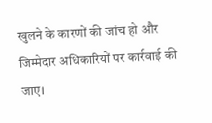खुलने के कारणों की जांच हो और जिम्मेदार अधिकारियों पर कार्रवाई की जाए।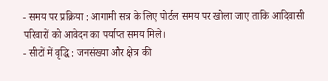- समय पर प्रक्रिया : आगामी सत्र के लिए पोर्टल समय पर खोला जाए ताकि आदिवासी परिवारों को आवेदन का पर्याप्त समय मिले।
- सीटों में वृद्धि : जनसंख्या और क्षेत्र की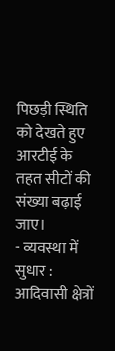पिछड़ी स्थिति को देखते हुए आरटीई के तहत सीटों की संख्या बढ़ाई जाए।
- व्यवस्था में सुधार : आदिवासी क्षेत्रों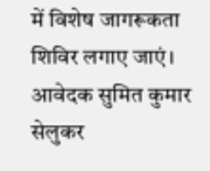में विशेष जागरूकता शिविर लगाए जाएं।
आवेदक सुमित कुमार सेलुकर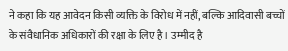ने कहा कि यह आवेदन किसी व्यक्ति के विरोध में नहीं, बल्कि आदिवासी बच्चों के संवैधानिक अधिकारों की रक्षा के लिए है। उम्मीद है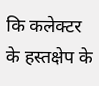कि कलेक्टर के हस्तक्षेप के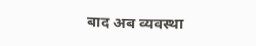बाद अब व्यवस्था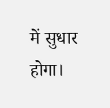में सुधार होगा।